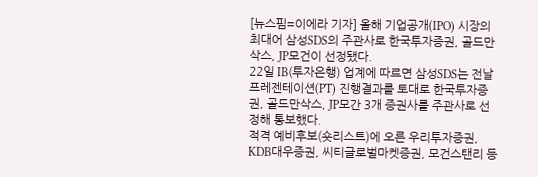[뉴스핌=이에라 기자] 올해 기업공개(IPO) 시장의 최대어 삼성SDS의 주관사로 한국투자증권, 골드만삭스, JP모건이 선정됐다.
22일 IB(투자은행) 업계에 따르면 삼성SDS는 전날 프레젠테이션(PT) 진행결과를 토대로 한국투자증권, 골드만삭스, JP모간 3개 증권사를 주관사로 선정해 통보했다.
적격 예비후보(숏리스트)에 오른 우리투자증권, KDB대우증권, 씨티글로벌마켓증권, 모건스탠리 등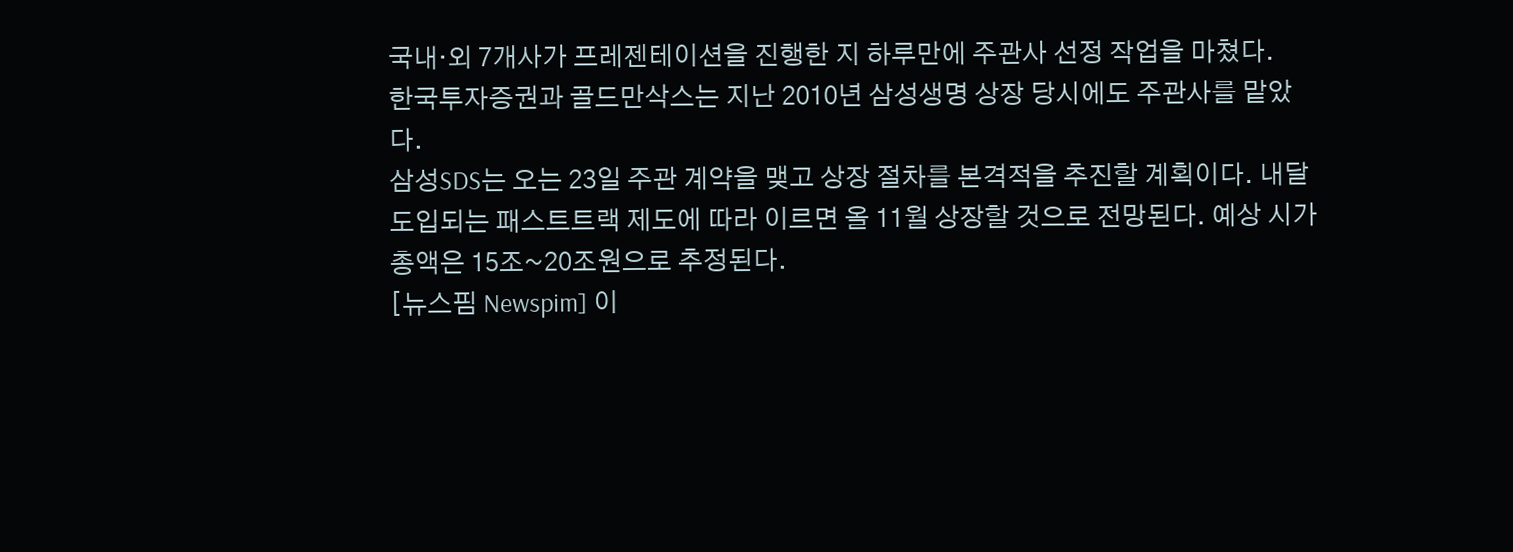국내·외 7개사가 프레젠테이션을 진행한 지 하루만에 주관사 선정 작업을 마쳤다.
한국투자증권과 골드만삭스는 지난 2010년 삼성생명 상장 당시에도 주관사를 맡았다.
삼성SDS는 오는 23일 주관 계약을 맺고 상장 절차를 본격적을 추진할 계획이다. 내달 도입되는 패스트트랙 제도에 따라 이르면 올 11월 상장할 것으로 전망된다. 예상 시가총액은 15조~20조원으로 추정된다.
[뉴스핌 Newspim] 이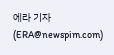에라 기자 (ERA@newspim.com)